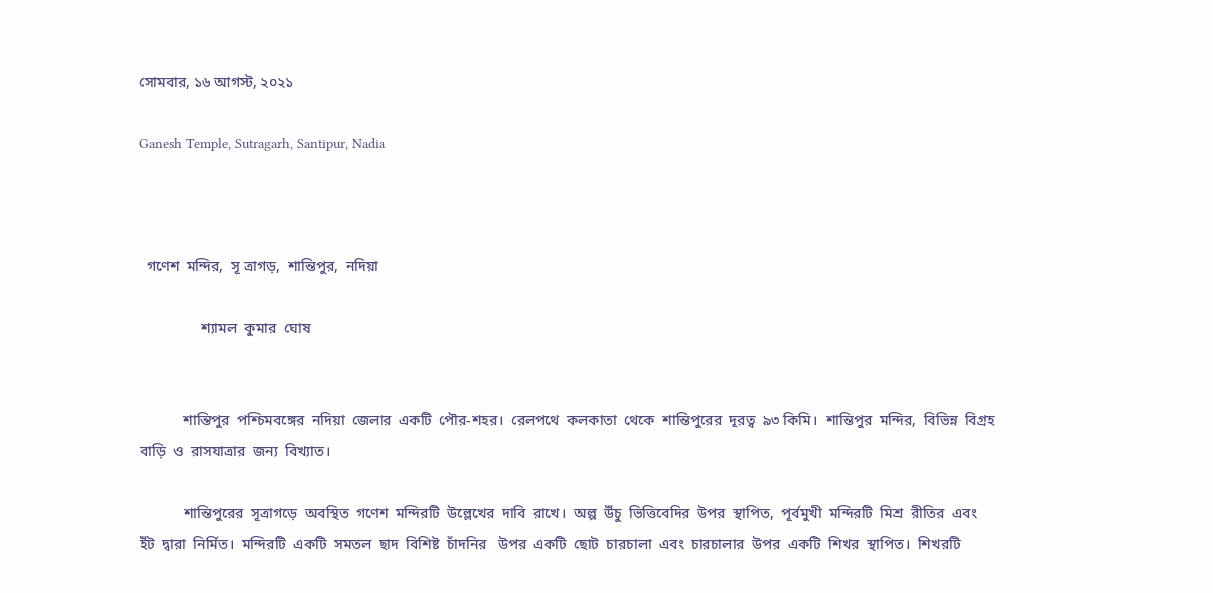সোমবার, ১৬ আগস্ট, ২০২১

Ganesh Temple, Sutragarh, Santipur, Nadia



  গণেশ  মন্দির,  সূ ত্রাগড়,  শান্তিপুর,  নদিয়া

                 শ্যামল  কুমার  ঘোষ


            শান্তিপুর  পশ্চিমবঙ্গের  নদিয়া  জেলার  একটি  পৌর-শহর।  রেলপথে  কলকাতা  থেকে  শান্তিপুরের  দূরত্ব  ৯৩ কিমি।  শান্তিপুর  মন্দির,  বিভিন্ন  বিগ্রহ  বাড়ি  ও  রাসযাত্রার  জন্য  বিখ্যাত।

            শান্তিপুরের  সূত্রাগড়ে  অবস্থিত  গণেশ  মন্দিরটি  উল্লেখের  দাবি  রাখে।  অল্প  উঁচু  ভিত্তিবেদির  উপর  স্থাপিত,  পূর্বমুখী  মন্দিরটি  মিশ্র  রীতির  এবং  ইঁট  দ্বারা  নির্মিত।  মন্দিরটি  একটি  সমতল  ছাদ  বিশিষ্ট  চাঁদনির   উপর  একটি  ছোট  চারচালা  এবং  চারচালার  উপর  একটি  শিখর  স্থাপিত।  শিখরটি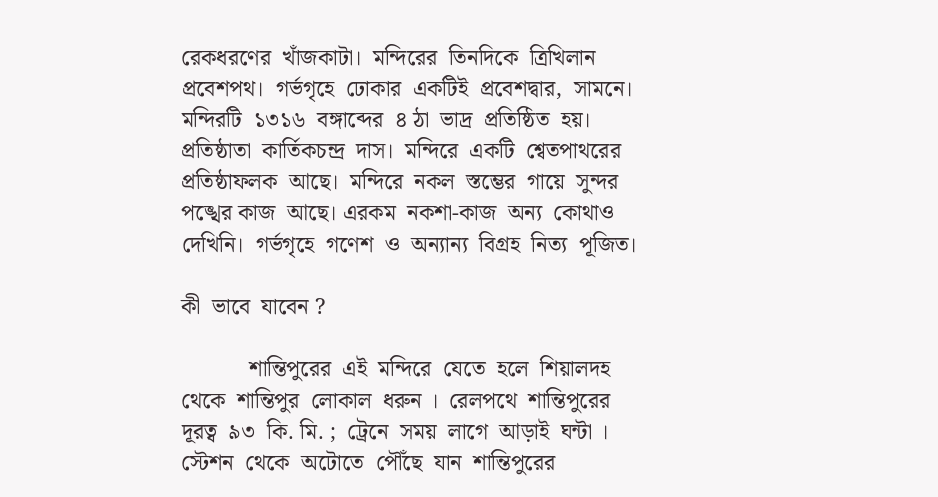রেকধরণের  খাঁজকাটা।  মন্দিরের  তিনদিকে  ত্রিখিলান  প্রবেশপথ।  গর্ভগৃহে  ঢোকার  একটিই  প্রবেশদ্বার,  সামনে।  মন্দিরটি  ১৩১৬  বঙ্গাব্দের  ৪ ঠা  ভাদ্র  প্রতিষ্ঠিত  হয়।  প্রতিষ্ঠাতা  কার্তিকচন্দ্র  দাস।  মন্দিরে  একটি  শ্বেতপাথরের  প্রতিষ্ঠাফলক  আছে।  মন্দিরে  নকল  স্তম্ভের  গায়ে  সুন্দর  পঙ্খের কাজ  আছে। এরকম  নকশা-কাজ  অন্য  কোথাও  দেখিনি।  গর্ভগৃহে  গণেশ  ও  অন্যান্য  বিগ্রহ  নিত্য  পূজিত।

কী  ভাবে  যাবেন ?

            শান্তিপুরের  এই  মন্দিরে  যেতে  হলে  শিয়ালদহ  থেকে  শান্তিপুর  লোকাল  ধরুন ।  রেলপথে  শান্তিপুরের  দূরত্ব  ৯৩  কি. মি. ;  ট্রেনে  সময়  লাগে  আড়াই  ঘন্টা ।  স্টেশন  থেকে  অটোতে  পৌঁছে  যান  শান্তিপুরের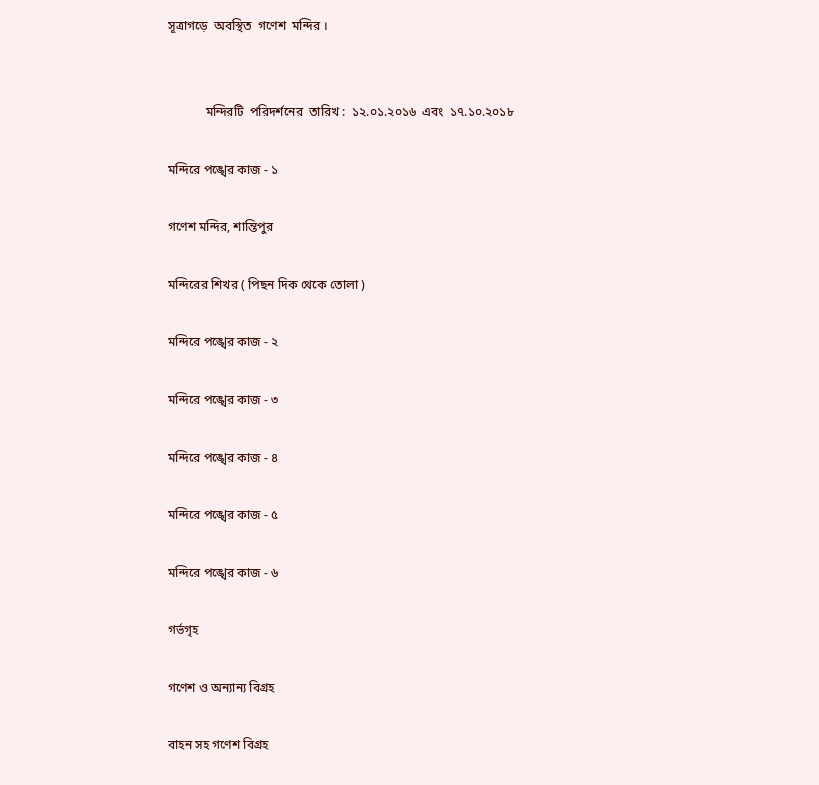সূত্রাগড়ে  অবস্থিত  গণেশ  মন্দির ।


            মন্দিরটি  পরিদর্শনের  তারিখ :  ১২.০১.২০১৬  এবং  ১৭.১০.২০১৮

মন্দিরে পঙ্খের কাজ - ১

গণেশ মন্দির, শান্তিপুর

মন্দিরের শিখর ( পিছন দিক থেকে তোলা )

মন্দিরে পঙ্খের কাজ - ২

মন্দিরে পঙ্খের কাজ - ৩

মন্দিরে পঙ্খের কাজ - ৪

মন্দিরে পঙ্খের কাজ - ৫

মন্দিরে পঙ্খের কাজ - ৬

গর্ভগৃহ

গণেশ ও অন্যান্য বিগ্রহ

বাহন সহ গণেশ বিগ্রহ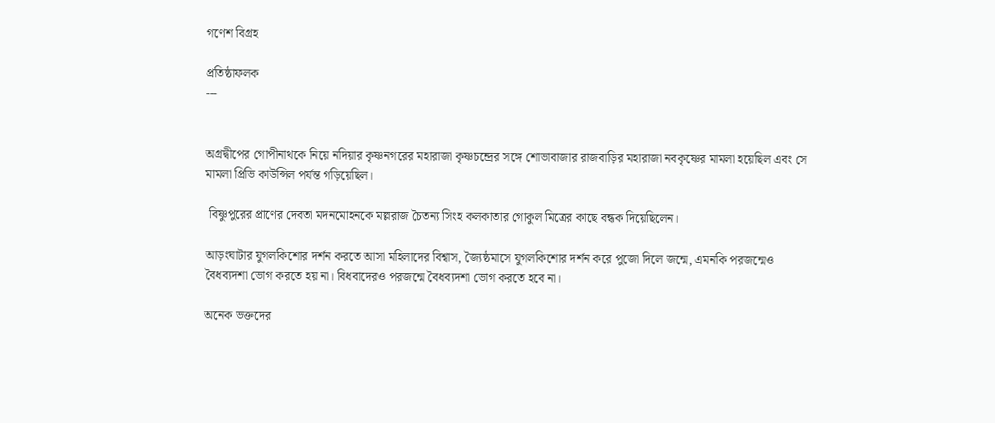গণেশ বিগ্রহ

প্রতিষ্ঠাফলক
---


অগ্রদ্বীপের গোপীনাথকে নিয়ে নদিয়ার কৃষ্ণনগরের মহারাজা কৃষ্ণচন্দ্রের সঙ্গে শোভাবাজার রাজবাড়ির মহারাজা নবকৃষ্ণের মামলা হয়েছিল এবং সে মামলা প্রিভি কাউন্সিল পর্যন্ত গড়িয়েছিল।

 বিষ্ণুপুরের প্রাণের দেবতা মদনমোহনকে মল্লরাজ চৈতন্য সিংহ কলকাতার গোকুল মিত্রের কাছে বন্ধক দিয়েছিলেন।

আড়ংঘাটার যুগলকিশোর দর্শন করতে আসা মহিলাদের বিশ্বাস, জ্যৈষ্ঠমাসে যুগলকিশোর দর্শন করে পুজো দিলে জন্মে, এমনকি পরজন্মেও  বৈধব্যদশা ভোগ করতে হয় না। বিধবাদেরও পরজন্মে বৈধব্যদশা ভোগ করতে হবে না।

অনেক ভক্তদের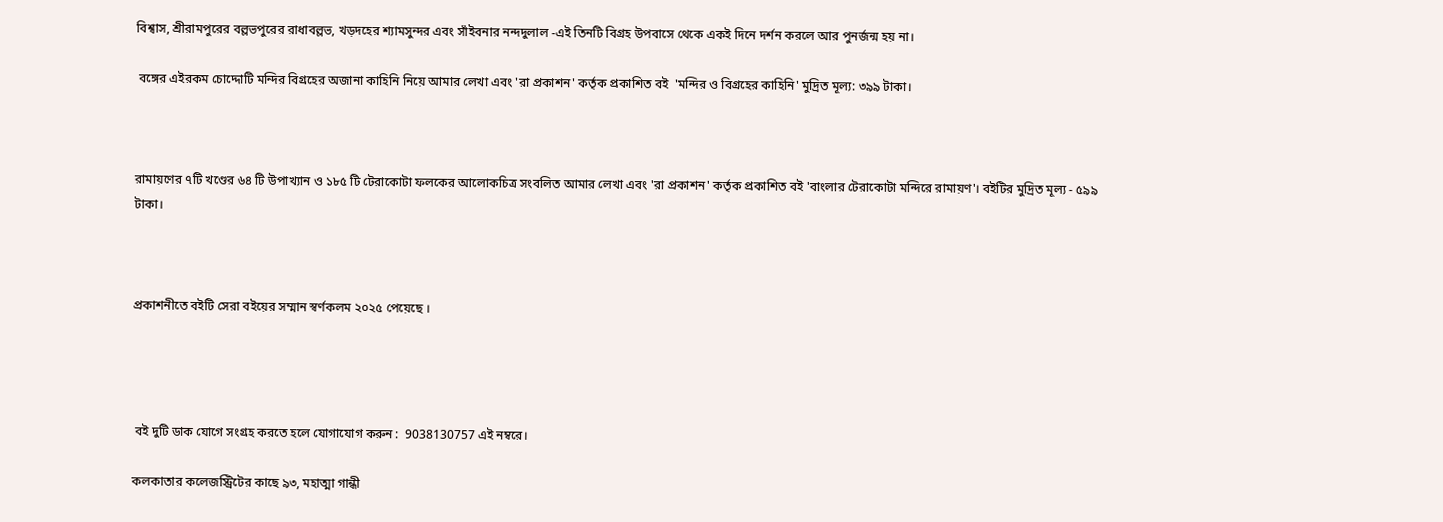বিশ্বাস, শ্রীরামপুরের বল্লভপুরের রাধাবল্লভ, খড়দহের শ্যামসুন্দর এবং সাঁইবনার নন্দদুলাল -এই তিনটি বিগ্রহ উপবাসে থেকে একই দিনে দর্শন করলে আর পুনর্জন্ম হয় না।

 বঙ্গের এইরকম চোদ্দোটি মন্দির বিগ্রহের অজানা কাহিনি নিয়ে আমার লেখা এবং 'রা প্রকাশন' কর্তৃক প্রকাশিত বই  'মন্দির ও বিগ্রহের কাহিনি' মুদ্রিত মূল্য: ৩৯৯ টাকা।



রামায়ণের ৭টি খণ্ডের ৬৪ টি উপাখ্যান ও ১৮৫ টি টেরাকোটা ফলকের আলোকচিত্র সংবলিত আমার লেখা এবং 'রা প্রকাশন' কর্তৃক প্রকাশিত বই 'বাংলার টেরাকোটা মন্দিরে রামায়ণ'। বইটির মুদ্রিত মূল্য - ৫৯৯ টাকা।



প্রকাশনীতে বইটি সেরা বইয়ের সম্মান স্বর্ণকলম ২০২৫ পেয়েছে ।




 বই দুটি ডাক যোগে সংগ্রহ করতে হলে যোগাযোগ করুন :  9038130757 এই নম্বরে।

কলকাতার কলেজস্ট্রিটের কাছে ৯৩, মহাত্মা গান্ধী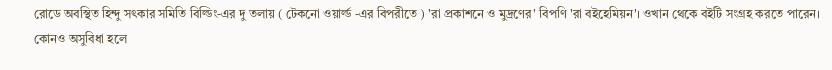রোডে অবস্থিত হিন্দু সৎকার সমিতি বিল্ডিং-এর দু তলায় ( টেকনো ওয়ার্ল্ড -এর বিপরীতে ) 'রা প্রকাশনে ও মুদ্রণের' বিপণি 'রা বইহেমিয়ন'। ওখান থেকে বইটি সংগ্রহ করতে পারেন। কোনও অসুবিধা হলে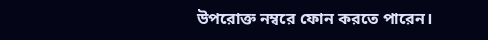উপরোক্ত নম্বরে ফোন করতে পারেন।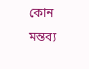কোন মন্তব্য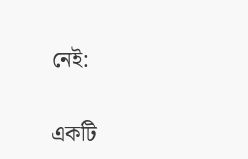নেই:

একটি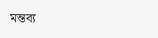মন্তব্য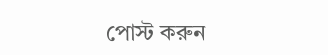পোস্ট করুন